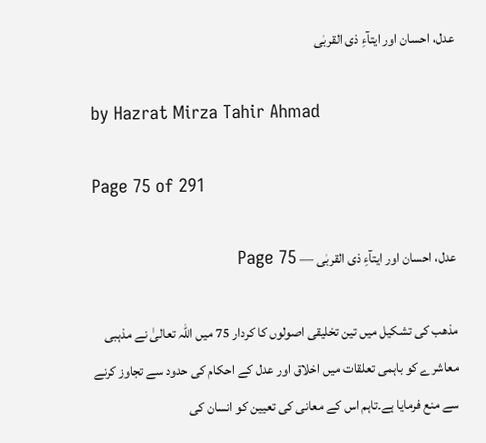عدل، احسان اور ایتآءِ ذی القربٰی

by Hazrat Mirza Tahir Ahmad

Page 75 of 291

عدل، احسان اور ایتآءِ ذی القربٰی — Page 75

مذهب کی تشکیل میں تین تخلیقی اصولوں کا کردار 75 میں اللہ تعالیٰ نے مذہبی معاشرے کو باہمی تعلقات میں اخلاق اور عدل کے احکام کی حدود سے تجاوز کرنے سے منع فرمایا ہے۔تاہم اس کے معانی کی تعیین کو انسان کی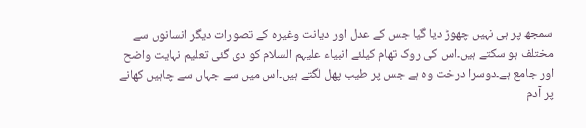سمجھ پر ہی نہیں چھوڑ دیا گیا جس کے عدل اور دیانت وغیرہ کے تصورات دیگر انسانوں سے مختلف ہو سکتے ہیں۔اس کی روک تھام کیلئے انبیاء علیہم السلام کو دی گئی تعلیم نہایت واضح اور جامع ہے۔دوسرا درخت وہ ہے جس پر طیب پھل لگتے ہیں۔اس میں سے جہاں سے چاہیں کھانے پر آدم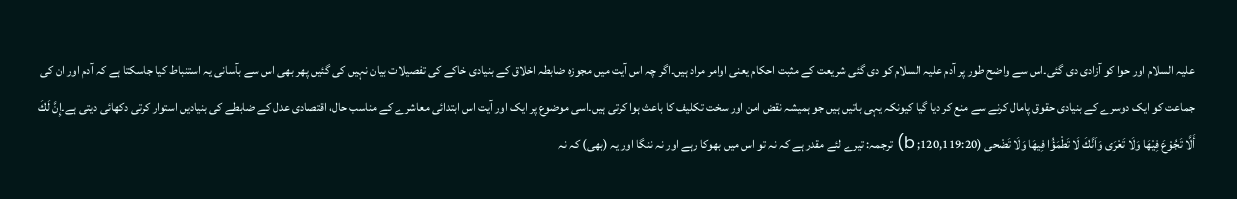علیہ السلام اور حوا کو آزادی دی گئی۔اس سے واضح طور پر آدم علیہ السلام کو دی گئی شریعت کے مثبت احکام یعنی اوامر مراد ہیں۔اگر چہ اس آیت میں مجوزہ ضابطہ اخلاق کے بنیادی خاکے کی تفصیلات بیان نہیں کی گئیں پھر بھی اس سے بآسانی یہ استنباط کیا جاسکتا ہے کہ آدم اور ان کی جماعت کو ایک دوسرے کے بنیادی حقوق پامال کرنے سے منع کر دیا گیا کیونکہ یہی باتیں ہیں جو ہمیشہ نقض امن اور سخت تکلیف کا باعث ہوا کرتی ہیں۔اسی موضوع پر ایک اور آیت اس ابتدائی معاشرے کے مناسب حال، اقتصادی عدل کے ضابطے کی بنیادیں استوار کرتی دکھائی دیتی ہے۔إِنَّ لَكَ أَلَّا تَجُوْعَ فِيْهَا وَلَا تَعْرَى وَاَنَّكَ لَا تَطْمَؤُا فِيهَا وَلَا تَضْحى (120,119:20; b) ترجمہ: تیرے لئے مقدر ہے کہ نہ تو اس میں بھوکا رہے اور نہ ننگا اور یہ (بھی) کہ نہ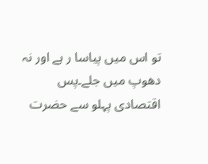تو اس میں پیاسا ر ہے اور نہ دھوپ میں جلے۔پس اقتصادی پہلو سے حضرت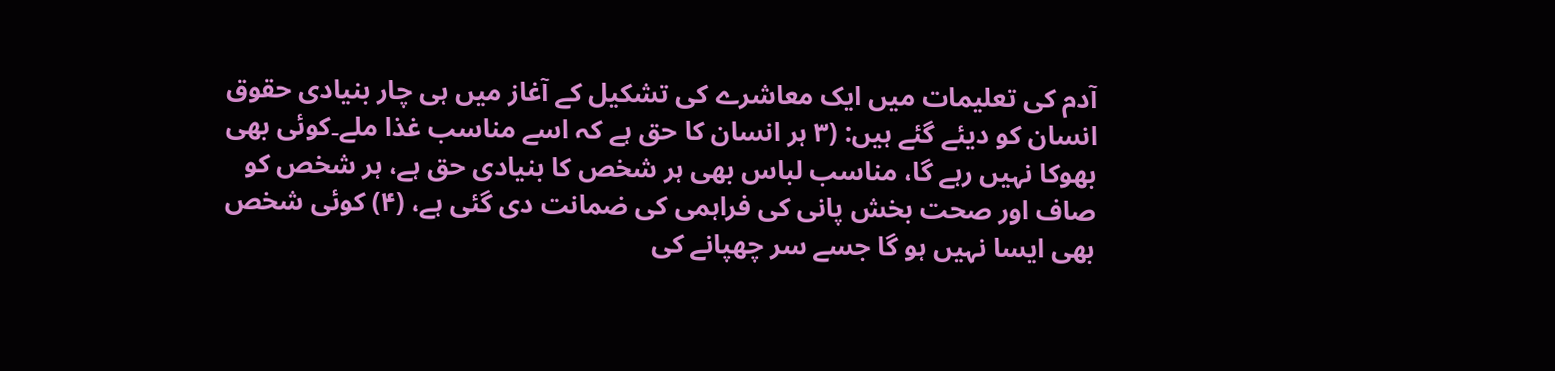آدم کی تعلیمات میں ایک معاشرے کی تشکیل کے آغاز میں ہی چار بنیادی حقوق انسان کو دیئے گئے ہیں: (۳ ہر انسان کا حق ہے کہ اسے مناسب غذا ملے۔کوئی بھی بھوکا نہیں رہے گا، مناسب لباس بھی ہر شخص کا بنیادی حق ہے، ہر شخص کو صاف اور صحت بخش پانی کی فراہمی کی ضمانت دی گئی ہے، (۴) کوئی شخص بھی ایسا نہیں ہو گا جسے سر چھپانے کی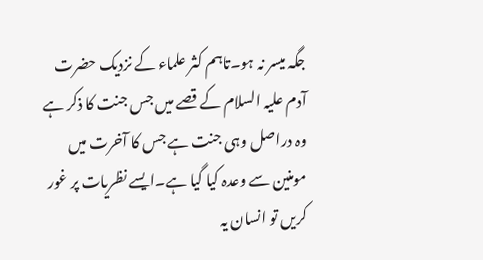جگہ میسر نہ ہو۔تاہم کثر علماء کے نزدیک حضرت آدم علیہ السلام کے قصے میں جس جنت کا ذکر ہے وہ دراصل وہی جنت ہے جس کا آخرت میں مومنین سے وعدہ کیا گیا ہے۔ایسے نظریات پر غور کریں تو انسان یہ